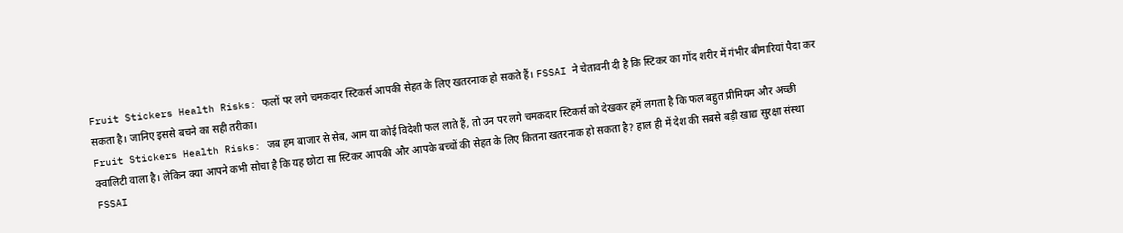Fruit Stickers Health Risks: फलों पर लगे चमकदार स्टिकर्स आपकी सेहत के लिए खतरनाक हो सकते हैं। FSSAI ने चेतावनी दी है कि स्टिकर का गोंद शरीर में गंभीर बीमारियां पैदा कर सकता है। जानिए इससे बचने का सही तरीका।
Fruit Stickers Health Risks: जब हम बाजार से सेब, आम या कोई विदेशी फल लाते हैं, तो उन पर लगे चमकदार स्टिकर्स को देखकर हमें लगता है कि फल बहुत प्रीमियम और अच्छी क्वालिटी वाला है। लेकिन क्या आपने कभी सोचा है कि यह छोटा सा स्टिकर आपकी और आपके बच्चों की सेहत के लिए कितना खतरनाक हो सकता है? हाल ही में देश की सबसे बड़ी खाद्य सुरक्षा संस्था FSSAI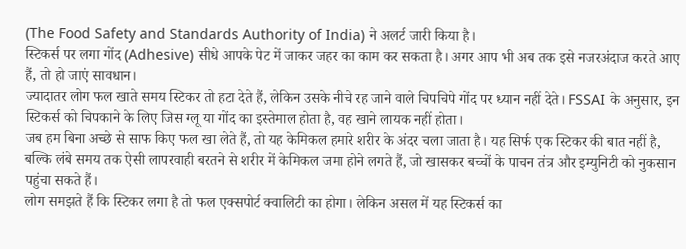(The Food Safety and Standards Authority of India) ने अलर्ट जारी किया है।
स्टिकर्स पर लगा गोंद (Adhesive) सीधे आपके पेट में जाकर जहर का काम कर सकता है। अगर आप भी अब तक इसे नजरअंदाज करते आए हैं, तो हो जाएं सावधान।
ज्यादातर लोग फल खाते समय स्टिकर तो हटा देते हैं, लेकिन उसके नीचे रह जाने वाले चिपचिपे गोंद पर ध्यान नहीं देते। FSSAI के अनुसार, इन स्टिकर्स को चिपकाने के लिए जिस ग्लू या गोंद का इस्तेमाल होता है, वह खाने लायक नहीं होता।
जब हम बिना अच्छे से साफ किए फल खा लेते हैं, तो यह केमिकल हमारे शरीर के अंदर चला जाता है। यह सिर्फ एक स्टिकर की बात नहीं है, बल्कि लंबे समय तक ऐसी लापरवाही बरतने से शरीर में केमिकल जमा होने लगते हैं, जो खासकर बच्चों के पाचन तंत्र और इम्युनिटी को नुकसान पहुंचा सकते हैं।
लोग समझते हैं कि स्टिकर लगा है तो फल एक्सपोर्ट क्वालिटी का होगा। लेकिन असल में यह स्टिकर्स का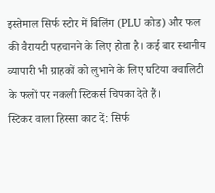इस्तेमाल सिर्फ स्टोर में बिलिंग (PLU कोड) और फल की वैरायटी पहचानने के लिए होता है। कई बार स्थानीय व्यापारी भी ग्राहकों को लुभाने के लिए घटिया क्वालिटी के फलों पर नकली स्टिकर्स चिपका देते हैं।
स्टिकर वाला हिस्सा काट दें: सिर्फ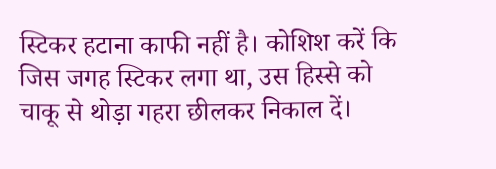स्टिकर हटाना काफी नहीं है। कोशिश करें कि जिस जगह स्टिकर लगा था, उस हिस्से को चाकू से थोड़ा गहरा छीलकर निकाल दें।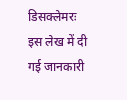डिसक्लेमरः इस लेख में दी गई जानकारी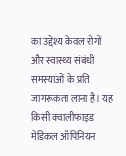का उद्देश्य केवल रोगों और स्वास्थ्य संबंधी समस्याओं के प्रति जागरूकता लाना है। यह किसी क्वालीफाइड मेडिकल ऑपिनियन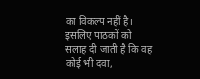का विकल्प नहीं है। इसलिए पाठकों को सलाह दी जाती है कि वह कोई भी दवा,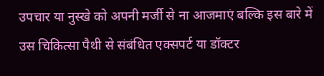उपचार या नुस्खे को अपनी मर्जी से ना आजमाएं बल्कि इस बारे में उस चिकित्सा पैथी से संबंधित एक्सपर्ट या डॉक्टर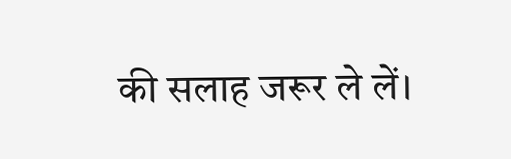की सलाह जरूर ले लें।